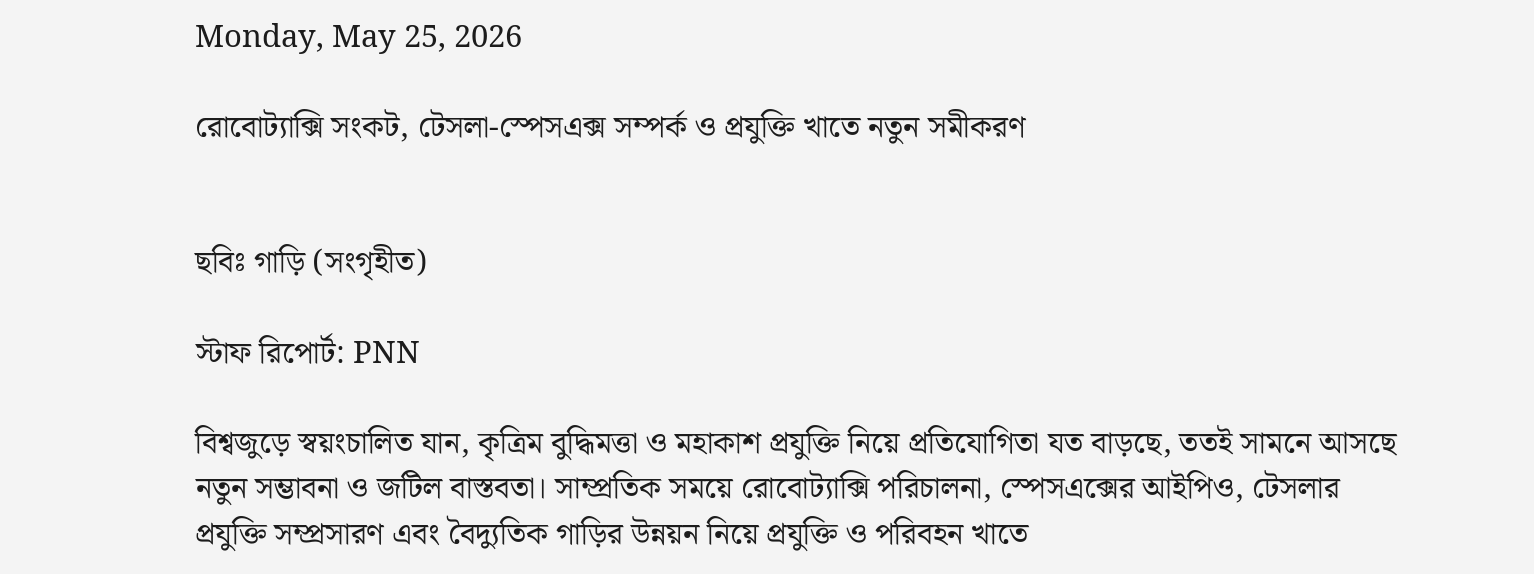Monday, May 25, 2026

রোবোট্যাক্সি সংকট, টেসলা-স্পেসএক্স সম্পর্ক ও প্রযুক্তি খাতে নতুন সমীকরণ


ছবিঃ গাড়ি (সংগৃহীত)

স্টাফ রিপোর্ট: PNN

বিশ্বজুড়ে স্বয়ংচালিত যান, কৃত্রিম বুদ্ধিমত্তা ও মহাকাশ প্রযুক্তি নিয়ে প্রতিযোগিতা যত বাড়ছে, ততই সামনে আসছে নতুন সম্ভাবনা ও জটিল বাস্তবতা। সাম্প্রতিক সময়ে রোবোট্যাক্সি পরিচালনা, স্পেসএক্সের আইপিও, টেসলার প্রযুক্তি সম্প্রসারণ এবং বৈদ্যুতিক গাড়ির উন্নয়ন নিয়ে প্রযুক্তি ও পরিবহন খাতে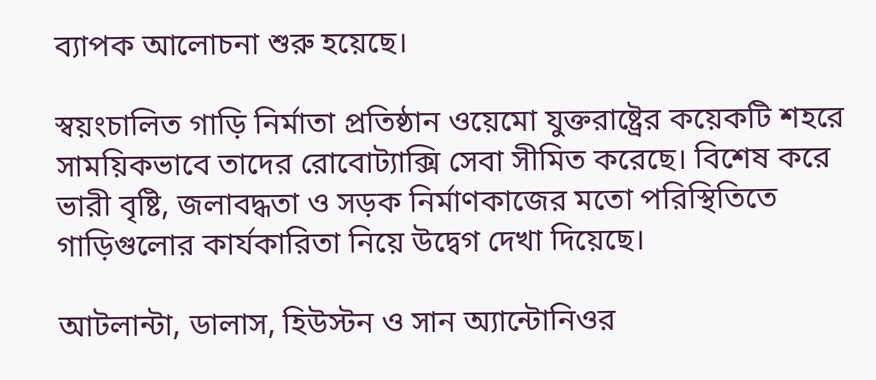ব্যাপক আলোচনা শুরু হয়েছে।

স্বয়ংচালিত গাড়ি নির্মাতা প্রতিষ্ঠান ওয়েমো যুক্তরাষ্ট্রের কয়েকটি শহরে সাময়িকভাবে তাদের রোবোট্যাক্সি সেবা সীমিত করেছে। বিশেষ করে ভারী বৃষ্টি, জলাবদ্ধতা ও সড়ক নির্মাণকাজের মতো পরিস্থিতিতে গাড়িগুলোর কার্যকারিতা নিয়ে উদ্বেগ দেখা দিয়েছে।

আটলান্টা, ডালাস, হিউস্টন ও সান অ্যান্টোনিওর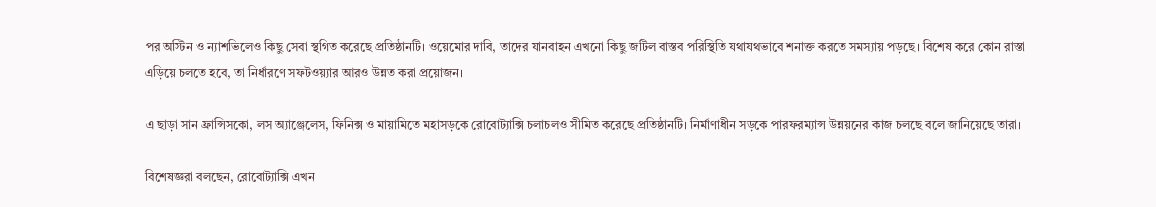পর অস্টিন ও ন্যাশভিলেও কিছু সেবা স্থগিত করেছে প্রতিষ্ঠানটি। ওয়েমোর দাবি, তাদের যানবাহন এখনো কিছু জটিল বাস্তব পরিস্থিতি যথাযথভাবে শনাক্ত করতে সমস্যায় পড়ছে। বিশেষ করে কোন রাস্তা এড়িয়ে চলতে হবে, তা নির্ধারণে সফটওয়্যার আরও উন্নত করা প্রয়োজন।

এ ছাড়া সান ফ্রান্সিসকো, লস অ্যাঞ্জেলেস, ফিনিক্স ও মায়ামিতে মহাসড়কে রোবোট্যাক্সি চলাচলও সীমিত করেছে প্রতিষ্ঠানটি। নির্মাণাধীন সড়কে পারফরম্যান্স উন্নয়নের কাজ চলছে বলে জানিয়েছে তারা।

বিশেষজ্ঞরা বলছেন, রোবোট্যাক্সি এখন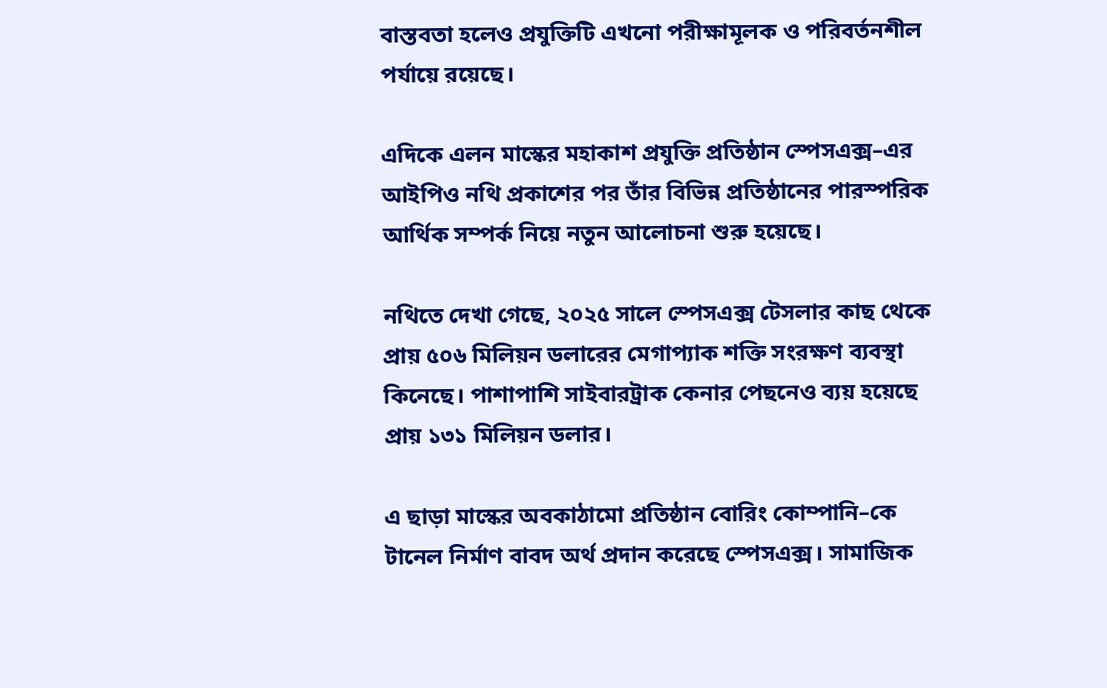বাস্তবতা হলেও প্রযুক্তিটি এখনো পরীক্ষামূলক ও পরিবর্তনশীল পর্যায়ে রয়েছে।

এদিকে এলন মাস্কের মহাকাশ প্রযুক্তি প্রতিষ্ঠান স্পেসএক্স–এর আইপিও নথি প্রকাশের পর তাঁর বিভিন্ন প্রতিষ্ঠানের পারস্পরিক আর্থিক সম্পর্ক নিয়ে নতুন আলোচনা শুরু হয়েছে।

নথিতে দেখা গেছে, ২০২৫ সালে স্পেসএক্স টেসলার কাছ থেকে প্রায় ৫০৬ মিলিয়ন ডলারের মেগাপ্যাক শক্তি সংরক্ষণ ব্যবস্থা কিনেছে। পাশাপাশি সাইবারট্রাক কেনার পেছনেও ব্যয় হয়েছে প্রায় ১৩১ মিলিয়ন ডলার।

এ ছাড়া মাস্কের অবকাঠামো প্রতিষ্ঠান বোরিং কোম্পানি–কে টানেল নির্মাণ বাবদ অর্থ প্রদান করেছে স্পেসএক্স। সামাজিক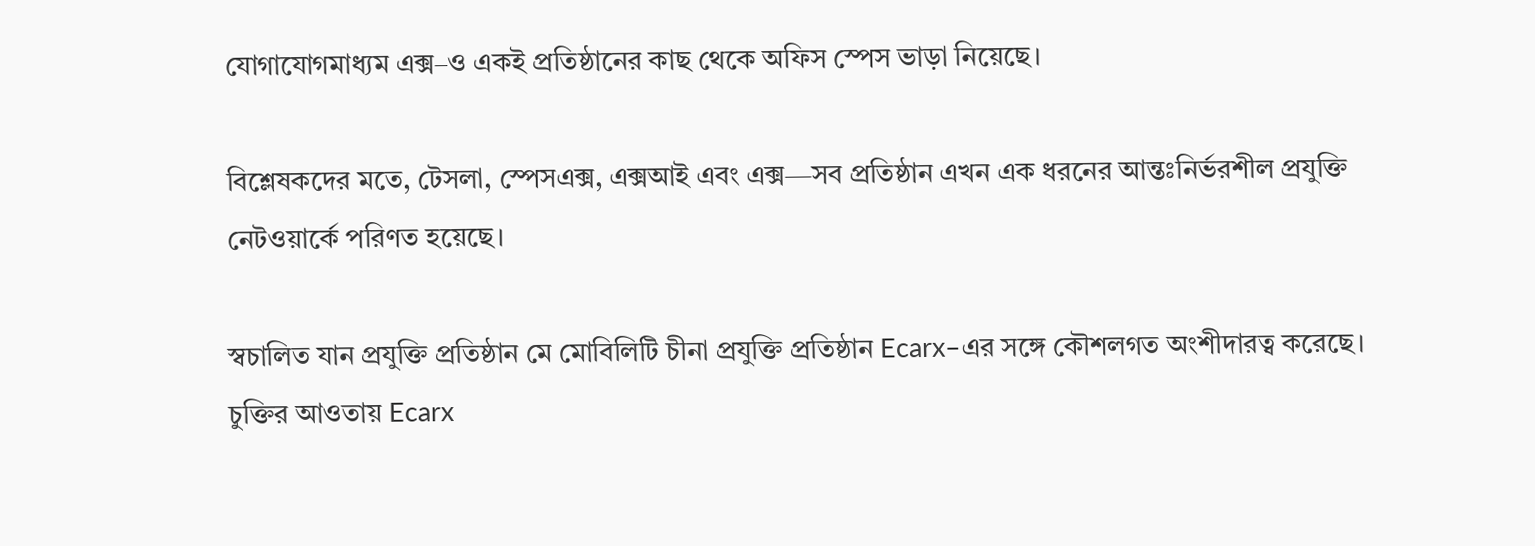যোগাযোগমাধ্যম এক্স–ও একই প্রতিষ্ঠানের কাছ থেকে অফিস স্পেস ভাড়া নিয়েছে।

বিশ্লেষকদের মতে, টেসলা, স্পেসএক্স, এক্সআই এবং এক্স—সব প্রতিষ্ঠান এখন এক ধরনের আন্তঃনির্ভরশীল প্রযুক্তি নেটওয়ার্কে পরিণত হয়েছে।

স্বচালিত যান প্রযুক্তি প্রতিষ্ঠান মে মোবিলিটি চীনা প্রযুক্তি প্রতিষ্ঠান Ecarx–এর সঙ্গে কৌশলগত অংশীদারত্ব করেছে। চুক্তির আওতায় Ecarx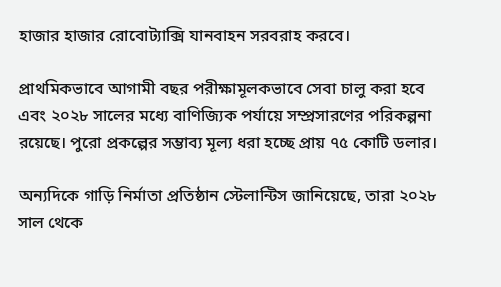হাজার হাজার রোবোট্যাক্সি যানবাহন সরবরাহ করবে।

প্রাথমিকভাবে আগামী বছর পরীক্ষামূলকভাবে সেবা চালু করা হবে এবং ২০২৮ সালের মধ্যে বাণিজ্যিক পর্যায়ে সম্প্রসারণের পরিকল্পনা রয়েছে। পুরো প্রকল্পের সম্ভাব্য মূল্য ধরা হচ্ছে প্রায় ৭৫ কোটি ডলার।

অন্যদিকে গাড়ি নির্মাতা প্রতিষ্ঠান স্টেলান্টিস জানিয়েছে, তারা ২০২৮ সাল থেকে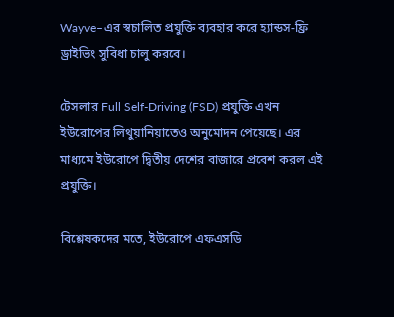Wayve–এর স্বচালিত প্রযুক্তি ব্যবহার করে হ্যান্ডস-ফ্রি ড্রাইভিং সুবিধা চালু করবে।

টেসলার Full Self-Driving (FSD) প্রযুক্তি এখন ইউরোপের লিথুয়ানিয়াতেও অনুমোদন পেয়েছে। এর মাধ্যমে ইউরোপে দ্বিতীয় দেশের বাজারে প্রবেশ করল এই প্রযুক্তি।

বিশ্লেষকদের মতে, ইউরোপে এফএসডি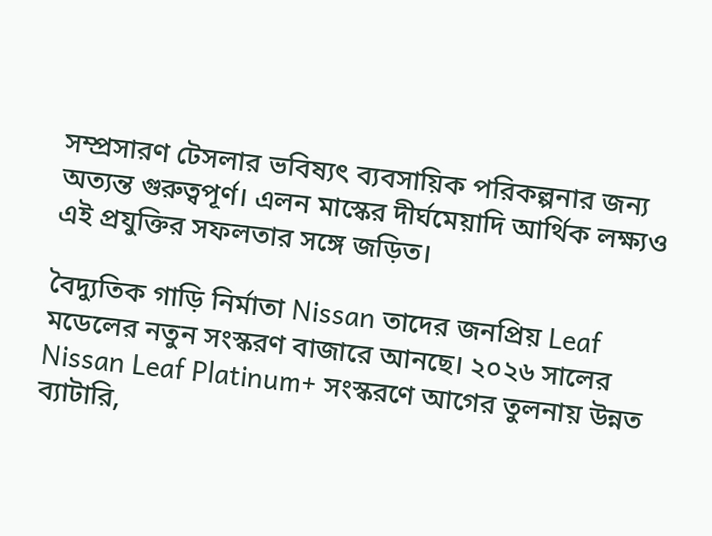সম্প্রসারণ টেসলার ভবিষ্যৎ ব্যবসায়িক পরিকল্পনার জন্য অত্যন্ত গুরুত্বপূর্ণ। এলন মাস্কের দীর্ঘমেয়াদি আর্থিক লক্ষ্যও এই প্রযুক্তির সফলতার সঙ্গে জড়িত।

বৈদ্যুতিক গাড়ি নির্মাতা Nissan তাদের জনপ্রিয় Leaf মডেলের নতুন সংস্করণ বাজারে আনছে। ২০২৬ সালের Nissan Leaf Platinum+ সংস্করণে আগের তুলনায় উন্নত ব্যাটারি,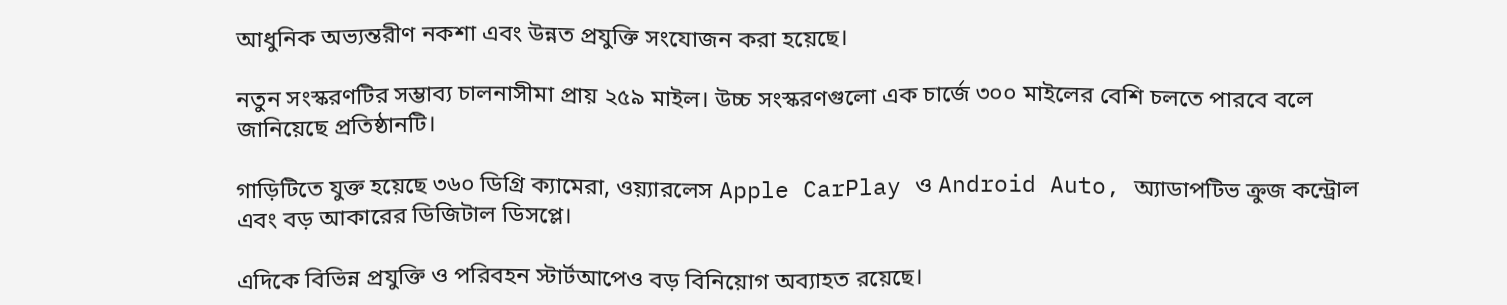আধুনিক অভ্যন্তরীণ নকশা এবং উন্নত প্রযুক্তি সংযোজন করা হয়েছে।

নতুন সংস্করণটির সম্ভাব্য চালনাসীমা প্রায় ২৫৯ মাইল। উচ্চ সংস্করণগুলো এক চার্জে ৩০০ মাইলের বেশি চলতে পারবে বলে জানিয়েছে প্রতিষ্ঠানটি।

গাড়িটিতে যুক্ত হয়েছে ৩৬০ ডিগ্রি ক্যামেরা, ওয়্যারলেস Apple CarPlay ও Android Auto, অ্যাডাপটিভ ক্রুজ কন্ট্রোল এবং বড় আকারের ডিজিটাল ডিসপ্লে।

এদিকে বিভিন্ন প্রযুক্তি ও পরিবহন স্টার্টআপেও বড় বিনিয়োগ অব্যাহত রয়েছে।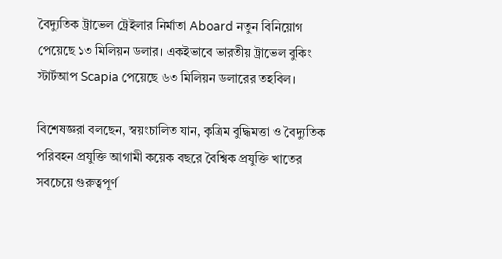বৈদ্যুতিক ট্রাভেল ট্রেইলার নির্মাতা Aboard নতুন বিনিয়োগ পেয়েছে ১৩ মিলিয়ন ডলার। একইভাবে ভারতীয় ট্রাভেল বুকিং স্টার্টআপ Scapia পেয়েছে ৬৩ মিলিয়ন ডলারের তহবিল।

বিশেষজ্ঞরা বলছেন, স্বয়ংচালিত যান, কৃত্রিম বুদ্ধিমত্তা ও বৈদ্যুতিক পরিবহন প্রযুক্তি আগামী কয়েক বছরে বৈশ্বিক প্রযুক্তি খাতের সবচেয়ে গুরুত্বপূর্ণ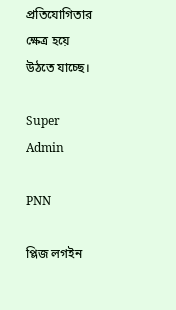প্রতিযোগিতার ক্ষেত্র হয়ে উঠতে যাচ্ছে।

Super Admin

PNN

প্লিজ লগইন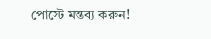পোস্টে মন্তব্য করুন!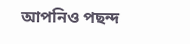আপনিও পছন্দ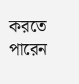করতে পারেন